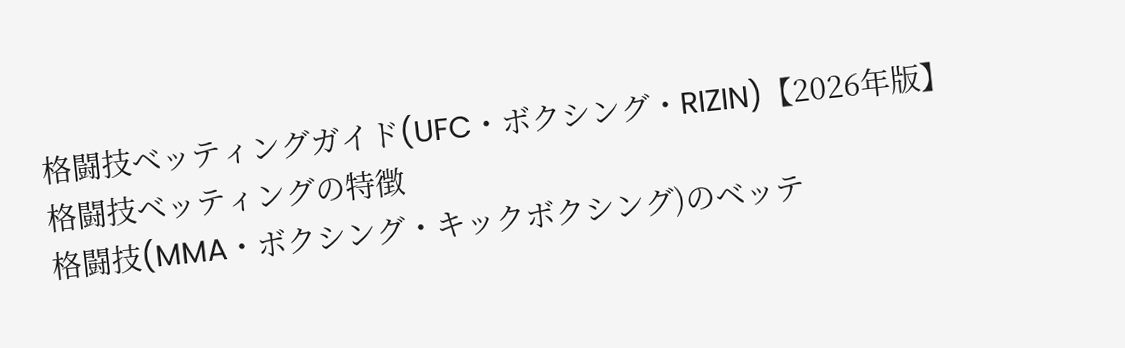格闘技ベッティングガイド(UFC・ボクシング・RIZIN)【2026年版】
格闘技ベッティングの特徴
格闘技(MMA・ボクシング・キックボクシング)のベッテ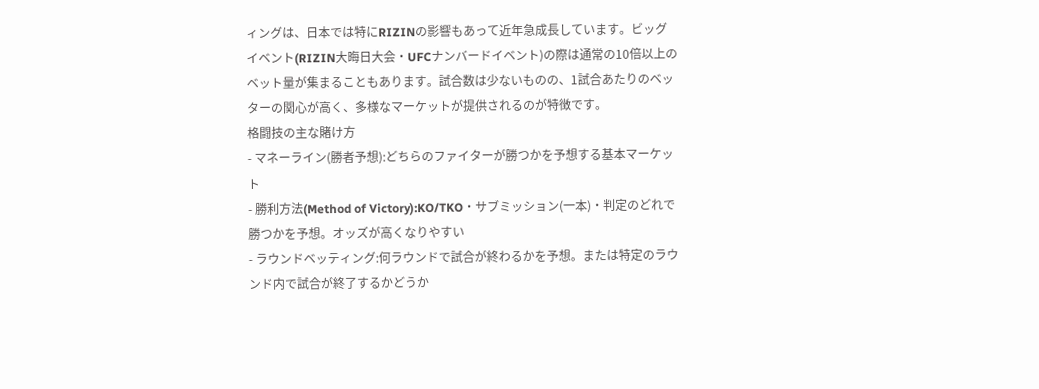ィングは、日本では特にRIZINの影響もあって近年急成長しています。ビッグイベント(RIZIN大晦日大会・UFCナンバードイベント)の際は通常の10倍以上のベット量が集まることもあります。試合数は少ないものの、1試合あたりのベッターの関心が高く、多様なマーケットが提供されるのが特徴です。
格闘技の主な賭け方
- マネーライン(勝者予想):どちらのファイターが勝つかを予想する基本マーケット
- 勝利方法(Method of Victory):KO/TKO・サブミッション(一本)・判定のどれで勝つかを予想。オッズが高くなりやすい
- ラウンドベッティング:何ラウンドで試合が終わるかを予想。または特定のラウンド内で試合が終了するかどうか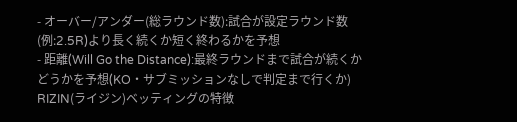- オーバー/アンダー(総ラウンド数):試合が設定ラウンド数(例:2.5R)より長く続くか短く終わるかを予想
- 距離(Will Go the Distance):最終ラウンドまで試合が続くかどうかを予想(KO・サブミッションなしで判定まで行くか)
RIZIN(ライジン)ベッティングの特徴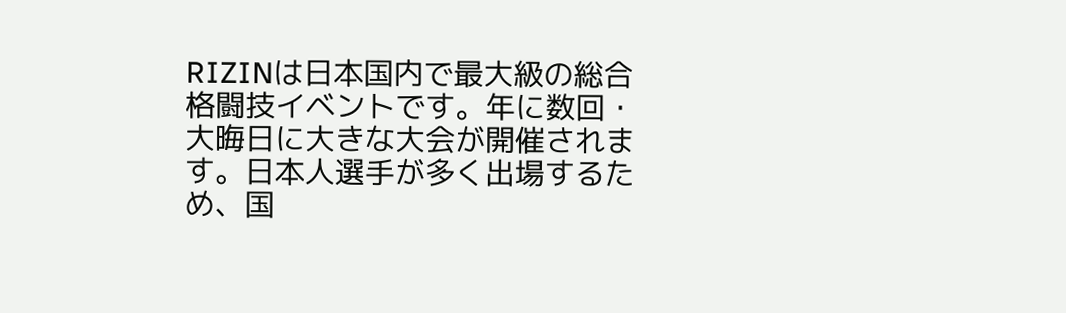RIZINは日本国内で最大級の総合格闘技イベントです。年に数回・大晦日に大きな大会が開催されます。日本人選手が多く出場するため、国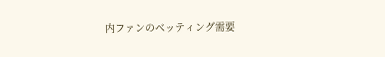内ファンのベッティング需要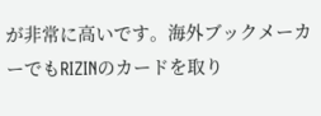が非常に高いです。海外ブックメーカーでもRIZINのカードを取り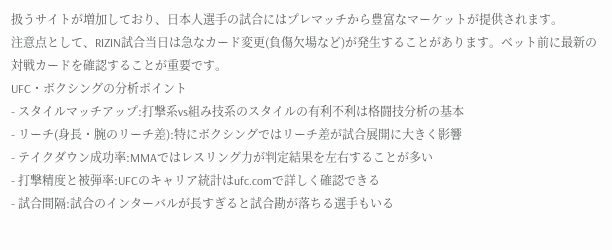扱うサイトが増加しており、日本人選手の試合にはプレマッチから豊富なマーケットが提供されます。
注意点として、RIZIN試合当日は急なカード変更(負傷欠場など)が発生することがあります。ベット前に最新の対戦カードを確認することが重要です。
UFC・ボクシングの分析ポイント
- スタイルマッチアップ:打撃系vs組み技系のスタイルの有利不利は格闘技分析の基本
- リーチ(身長・腕のリーチ差):特にボクシングではリーチ差が試合展開に大きく影響
- テイクダウン成功率:MMAではレスリング力が判定結果を左右することが多い
- 打撃精度と被弾率:UFCのキャリア統計はufc.comで詳しく確認できる
- 試合間隔:試合のインターバルが長すぎると試合勘が落ちる選手もいる